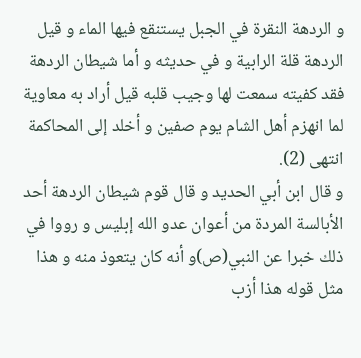و الردهة النقرة في الجبل يستنقع فيها الماء و قيل الردهة قلة الرابية و في حديثه و أما شيطان الردهة فقد كفيته سمعت لها وجيب قلبه قيل أراد به معاوية لما انهزم أهل الشام يوم صفين و أخلد إلى المحاكمة انتهى (2).
و قال ابن أبي الحديد و قال قوم شيطان الردهة أحد الأبالسة المردة من أعوان عدو الله إبليس و رووا في ذلك خبرا عن النبي(ص)و أنه كان يتعوذ منه و هذا مثل قوله هذا أزب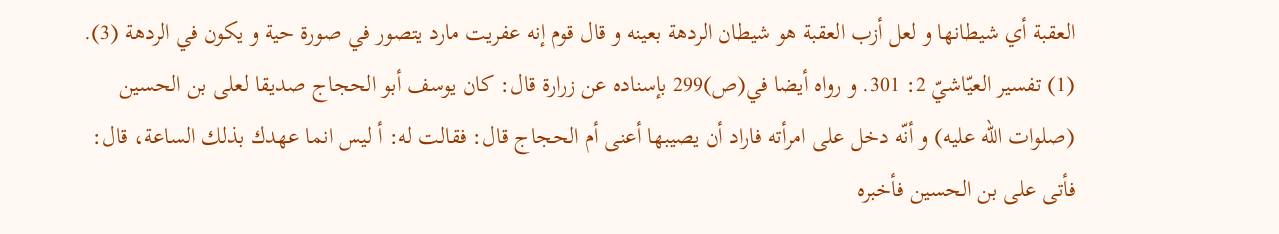العقبة أي شيطانها و لعل أزب العقبة هو شيطان الردهة بعينه و قال قوم إنه عفريت مارد يتصور في صورة حية و يكون في الردهة (3).
(1) تفسير العيّاشيّ 2: 301. و رواه أيضا في(ص)299 بإسناده عن زرارة قال: كان يوسف أبو الحجاج صديقا لعلى بن الحسين (صلوات الله عليه) و أنّه دخل على امرأته فاراد أن يصيبها أعنى أم الحجاج قال: فقالت له: أ ليس انما عهدك بذلك الساعة، قال: فأتى على بن الحسين فأخبره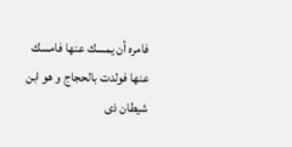فامره أن يمسك عنها فامسك عنها فولدت بالحجاج و هو ابن شيطان ذى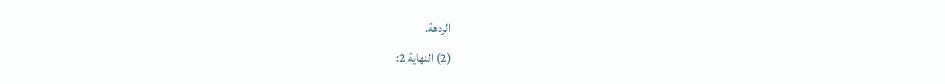الردهة.
(2) النهاية 2: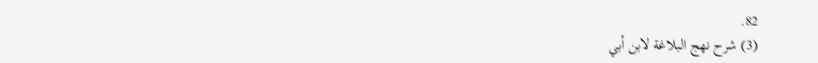82.
(3) شرح نهج البلاغة لابن أبي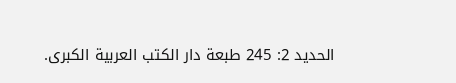الحديد 2: 245 طبعة دار الكتب العربية الكبرى.